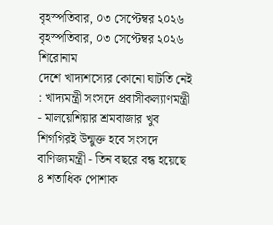বৃহস্পতিবার, ০৩ সেপ্টেম্বর ২০২৬
বৃহস্পতিবার, ০৩ সেপ্টেম্বর ২০২৬
শিরোনাম
দেশে খাদ্যশস্যের কোনো ঘাটতি নেই : খাদ্যমন্ত্রী সংসদে প্রবাসীকল্যাণমন্ত্রী - মালয়েশিয়ার শ্রমবাজার খুব শিগগিরই উন্মুক্ত হবে সংসদে বাণিজ্যমন্ত্রী - তিন বছরে বন্ধ হয়েছে ৪ শতাধিক পোশাক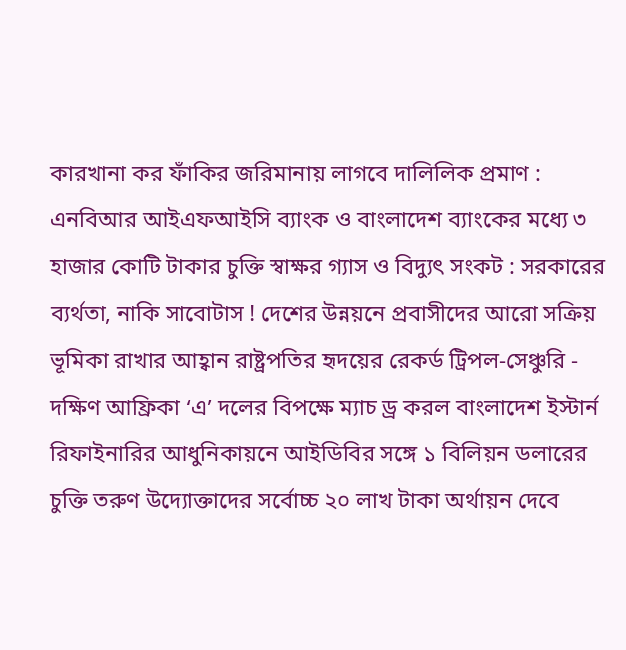কারখানা কর ফাঁকির জরিমানায় লাগবে দালিলিক প্রমাণ : এনবিআর আইএফআইসি ব্যাংক ও বাংলাদেশ ব্যাংকের মধ্যে ৩ হাজার কোটি টাকার চুক্তি স্বাক্ষর গ্যাস ও বিদ্যুৎ সংকট : সরকারের ব্যর্থতা, নাকি সাবোটাস ! দেশের উন্নয়নে প্রবাসীদের আরো সক্রিয় ভূমিকা রাখার আহ্বান রাষ্ট্রপতির হৃদয়ের রেকর্ড ট্রিপল-সেঞ্চুরি - দক্ষিণ আফ্রিকা ‘এ’ দলের বিপক্ষে ম্যাচ ড্র করল বাংলাদেশ ইস্টার্ন রিফাইনারির আধুনিকায়নে আইডিবির সঙ্গে ১ বিলিয়ন ডলারের চুক্তি তরুণ উদ্যোক্তাদের সর্বোচ্চ ২০ লাখ টাকা অর্থায়ন দেবে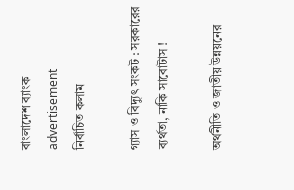বাংলাদেশ ব্যাংক
advertisement
নির্বাচিত কলাম

গ্যাস ও বিদ্যুৎ সংকট : সরকারের ব্যর্থতা, নাকি সাবোটাস !

অর্থনীতি ও জাতীয় উন্নয়নের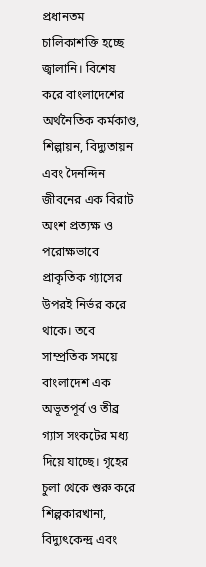প্রধানতম চালিকাশক্তি হচ্ছে জ্বালানি। বিশেষ করে বাংলাদেশের অর্থনৈতিক কর্মকাণ্ড, শিল্পায়ন, বিদ্যুতায়ন এবং দৈনন্দিন জীবনের এক বিরাট অংশ প্রত্যক্ষ ও পরোক্ষভাবে প্রাকৃতিক গ্যাসের উপরই নির্ভর করে থাকে। তবে সাম্প্রতিক সময়ে বাংলাদেশ এক অভূতপূর্ব ও তীব্র গ্যাস সংকটের মধ্য দিয়ে যাচ্ছে। গৃহের চুলা থেকে শুরু করে শিল্পকারখানা, বিদ্যুৎকেন্দ্র এবং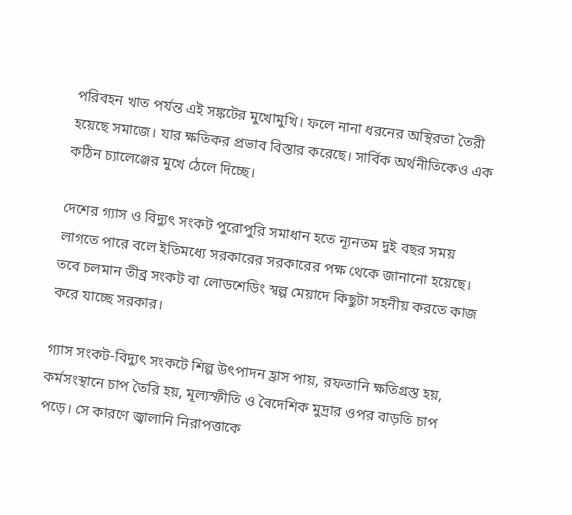পরিবহন খাত পর্যন্ত এই সঙ্কটের মুখোমুখি। ফলে নানা ধরনের অস্থিরতা তৈরী হয়েছে সমাজে। যার ক্ষতিকর প্রভাব বিস্তার করেছে। সার্বিক অর্থনীতিকেও এক কঠিন চ্যালেঞ্জের মুখে ঠেলে দিচ্ছে।

দেশের গ্যাস ও বিদ্যুৎ সংকট পুরোপুরি সমাধান হতে ন্যূনতম দুই বছর সময় লাগতে পারে বলে ইতিমধ্যে সরকারের সরকারের পক্ষ থেকে জানানো হয়েছে। তবে চলমান তীব্র সংকট বা লোডশেডিং স্বল্প মেয়াদে কিছুটা সহনীয় করতে কাজ করে যাচ্ছে সরকার।

গ্যাস সংকট-বিদ্যুৎ সংকটে শিল্প উৎপাদন হ্রাস পায়, রফতানি ক্ষতিগ্রস্ত হয়, কর্মসংস্থানে চাপ তৈরি হয়, মূল্যস্ফীতি ও বৈদেশিক মুদ্রার ওপর বাড়তি চাপ পড়ে। সে কারণে জ্বালানি নিরাপত্তাকে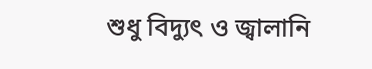শুধু বিদ্যুৎ ও জ্বালানি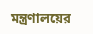মন্ত্রণালয়ের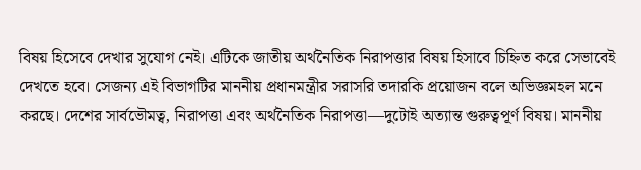বিষয় হিসেবে দেখার সুযোগ নেই। এটিকে জাতীয় অর্থনৈতিক নিরাপত্তার বিষয় হিসাবে চিহ্নিত করে সেভাবেই দেখতে হবে। সেজন্য এই বিভাগটির মাননীয় প্রধানমন্ত্রীর সরাসরি তদারকি প্রয়োজন বলে অভিজ্ঞমহল মনে করছে। দেশের সার্বভৌমত্ব, নিরাপত্তা এবং অর্থনৈতিক নিরাপত্তা—দুটোই অত্যান্ত গুরুত্বপূর্ণ বিষয়। মাননীয়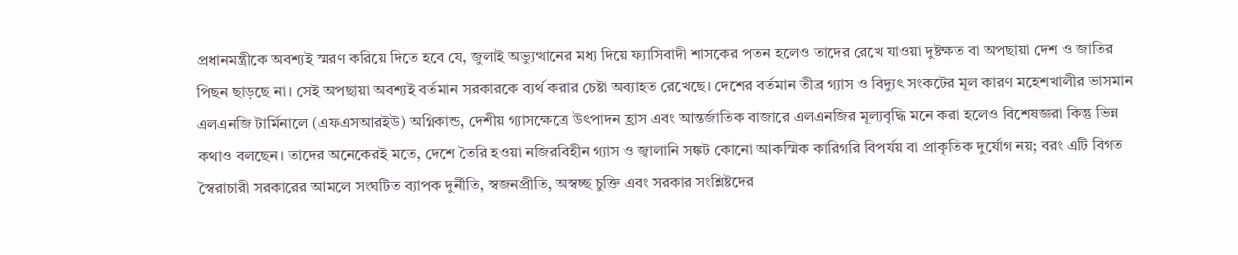প্রধানমন্ত্রীকে অবশ্যই স্মরণ করিয়ে দিতে হবে যে, জুলাই অভ্যুত্থানের মধ্য দিয়ে ফ্যাসিবাদী শাসকের পতন হলেও তাদের রেখে যাওয়া দুষ্টক্ষত বা অপছায়া দেশ ও জাতির পিছন ছাড়ছে না। সেই অপছায়া অবশ্যই বর্তমান সরকারকে ব্যর্থ করার চেষ্টা অব্যাহত রেখেছে। দেশের বর্তমান তীব্র গ্যাস ও বিদ্যুৎ সংকটের মূল কারণ মহেশখালীর ভাসমান এলএনজি টার্মিনালে (এফএসআরইউ) অগ্নিকান্ড, দেশীয় গ্যাসক্ষেত্রে উৎপাদন হ্রাস এবং আন্তর্জাতিক বাজারে এলএনজির মূল্যবৃদ্ধি মনে করা হলেও বিশেষজ্ঞরা কিন্তু ভিন্ন কথাও বলছেন। তাদের অনেকেরই মতে, দেশে তৈরি হওয়া নজিরবিহীন গ্যাস ও জ্বালানি সঙ্কট কোনো আকস্মিক কারিগরি বিপর্যয় বা প্রাকৃতিক দুর্যোগ নয়; বরং এটি বিগত স্বৈরাচারী সরকারের আমলে সংঘটিত ব্যাপক দুর্নীতি, স্বজনপ্রীতি, অস্বচ্ছ চুক্তি এবং সরকার সংশ্লিষ্টদের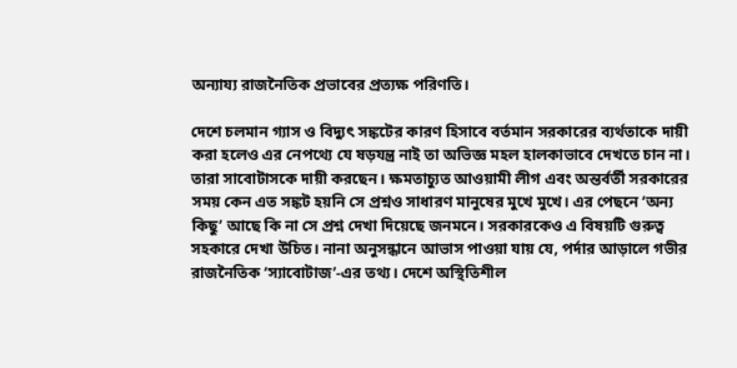অন্যায্য রাজনৈতিক প্রভাবের প্রত্যক্ষ পরিণতি।

দেশে চলমান গ্যাস ও বিদ্যুৎ সঙ্কটের কারণ হিসাবে বর্তমান সরকারের ব্যর্থতাকে দায়ী করা হলেও এর নেপথ্যে যে ষড়যন্ত্র নাই তা অভিজ্ঞ মহল হালকাভাবে দেখতে চান না। তারা সাবোটাসকে দায়ী করছেন। ক্ষমতাচ্যুত আওয়ামী লীগ এবং অন্তর্বর্তী সরকারের সময় কেন এত সঙ্কট হয়নি সে প্রশ্নও সাধারণ মানুষের মুখে মুখে। এর পেছনে ‘অন্য কিছু’ আছে কি না সে প্রশ্ন দেখা দিয়েছে জনমনে। সরকারকেও এ বিষয়টি গুরুত্ব সহকারে দেখা উচিত। নানা অনুসন্ধানে আভাস পাওয়া যায় যে, পর্দার আড়ালে গভীর রাজনৈতিক ‘স্যাবোটাজ’-এর তথ্য। দেশে অস্থিতিশীল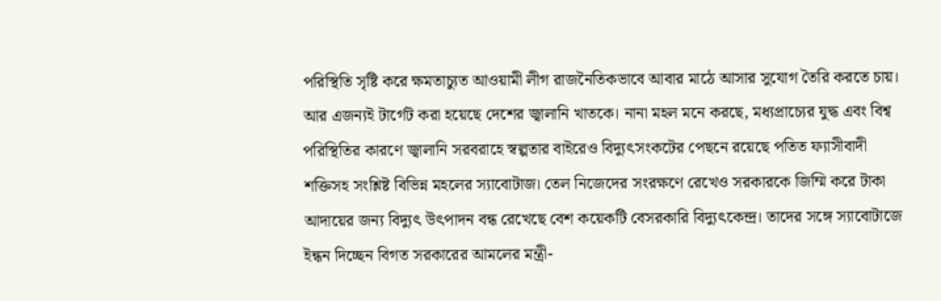পরিস্থিতি সৃষ্টি করে ক্ষমতাচ্যুত আওয়ামী লীগ রাজনৈতিকভাবে আবার মাঠে আসার সুযোগ তৈরি করতে চায়। আর এজন্যই টার্গেট করা হয়েছে দেশের জ্বালানি খাতকে। নানা মহল মনে করছে, মধ্যপ্রাচ্যের যুদ্ধ এবং বিশ্ব পরিস্থিতির কারণে জ্বালানি সরবরাহে স্বল্পতার বাইরেও বিদ্যুৎসংকটের পেছনে রয়েছে পতিত ফ্যাসীবাদী শক্তিসহ সংশ্লিষ্ট বিভিন্ন মহলের স্যাবোটাজ। তেল নিজেদের সংরক্ষণে রেখেও সরকারকে জিম্মি করে টাকা আদায়ের জন্য বিদ্যুৎ উৎপাদন বন্ধ রেখেছে বেশ কয়েকটি বেসরকারি বিদ্যুৎকেন্দ্র। তাদের সঙ্গে স্যাবোটাজে ইন্ধন দিচ্ছেন বিগত সরকারের আমলের মন্ত্রী-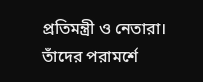প্রতিমন্ত্রী ও নেতারা। তাঁদের পরামর্শে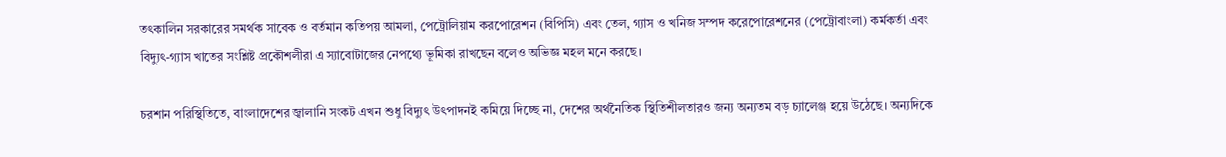তৎকালিন সরকারের সমর্থক সাবেক ও বর্তমান কতিপয় আমলা, পেট্রোলিয়াম করপোরেশন (বিপিসি) এবং তেল, গ্যাস ও খনিজ সম্পদ করেপোরেশনের (পেট্রোবাংলা) কর্মকর্তা এবং বিদ্যুৎ-গ্যাস খাতের সংশ্লিষ্ট প্রকৌশলীরা এ স্যাবোটাজের নেপথ্যে ভূমিকা রাখছেন বলেও অভিজ্ঞ মহল মনে করছে।

চরশান পরিস্থিতিতে, বাংলাদেশের জ্বালানি সংকট এখন শুধু বিদ্যুৎ উৎপাদনই কমিয়ে দিচ্ছে না, দেশের অর্থনৈতিক স্থিতিশীলতারও জন্য অন্যতম বড় চ্যালেঞ্জ হয়ে উঠেছে। অন্যদিকে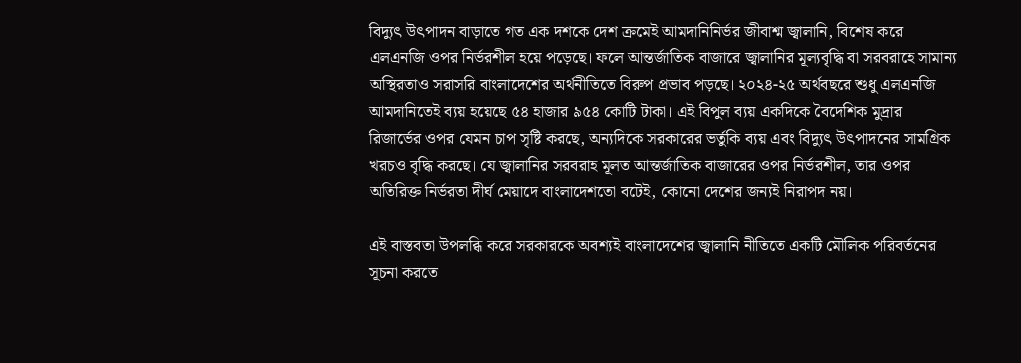বিদ্যুৎ উৎপাদন বাড়াতে গত এক দশকে দেশ ক্রমেই আমদানিনির্ভর জীবাশ্ম জ্বালানি, বিশেষ করে এলএনজি ওপর নির্ভরশীল হয়ে পড়েছে। ফলে আন্তর্জাতিক বাজারে জ্বালানির মূল্যবৃদ্ধি বা সরবরাহে সামান্য অস্থিরতাও সরাসরি বাংলাদেশের অর্থনীতিতে বিরুপ প্রভাব পড়ছে। ২০২৪-২৫ অর্থবছরে শুধু এলএনজি আমদানিতেই ব্যয় হয়েছে ৫৪ হাজার ৯৫৪ কোটি টাকা। এই বিপুল ব্যয় একদিকে বৈদেশিক মুদ্রার রিজার্ভের ওপর যেমন চাপ সৃষ্টি করছে, অন্যদিকে সরকারের ভর্তুকি ব্যয় এবং বিদ্যুৎ উৎপাদনের সামগ্রিক খরচও বৃদ্ধি করছে। যে জ্বালানির সরবরাহ মূলত আন্তর্জাতিক বাজারের ওপর নির্ভরশীল, তার ওপর অতিরিক্ত নির্ভরতা দীর্ঘ মেয়াদে বাংলাদেশতো বটেই, কোনো দেশের জন্যই নিরাপদ নয়।

এই বাস্তবতা উপলব্ধি করে সরকারকে অবশ্যই বাংলাদেশের জ্বালানি নীতিতে একটি মৌলিক পরিবর্তনের সূচনা করতে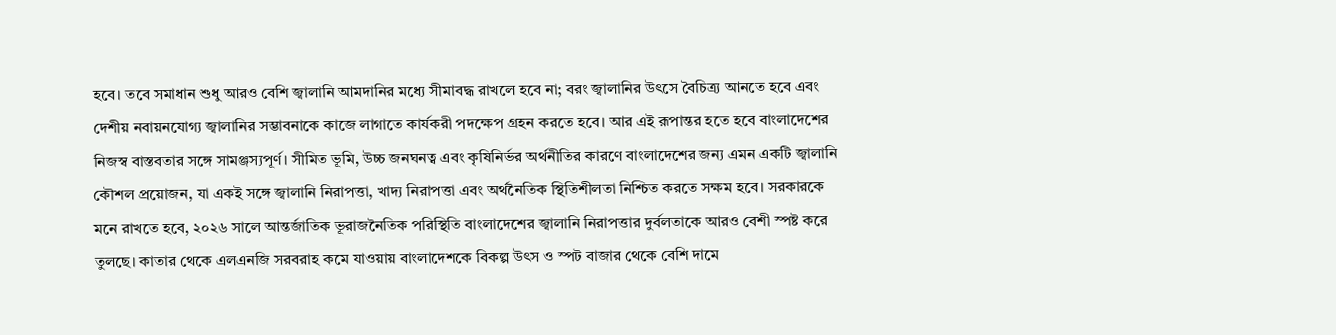হবে। তবে সমাধান শুধু আরও বেশি জ্বালানি আমদানির মধ্যে সীমাবদ্ধ রাখলে হবে না; বরং জ্বালানির উৎসে বৈচিত্র্য আনতে হবে এবং দেশীয় নবায়নযোগ্য জ্বালানির সম্ভাবনাকে কাজে লাগাতে কার্যকরী পদক্ষেপ গ্রহন করতে হবে। আর এই রূপান্তর হতে হবে বাংলাদেশের নিজস্ব বাস্তবতার সঙ্গে সামঞ্জস্যপূর্ণ। সীমিত ভূমি, উচ্চ জনঘনত্ব এবং কৃষিনির্ভর অর্থনীতির কারণে বাংলাদেশের জন্য এমন একটি জ্বালানি কৌশল প্রয়োজন, যা একই সঙ্গে জ্বালানি নিরাপত্তা, খাদ্য নিরাপত্তা এবং অর্থনৈতিক স্থিতিশীলতা নিশ্চিত করতে সক্ষম হবে। সরকারকে মনে রাখতে হবে, ২০২৬ সালে আন্তর্জাতিক ভূরাজনৈতিক পরিস্থিতি বাংলাদেশের জ্বালানি নিরাপত্তার দুর্বলতাকে আরও বেশী স্পষ্ট করে তুলছে। কাতার থেকে এলএনজি সরবরাহ কমে যাওয়ায় বাংলাদেশকে বিকল্প উৎস ও স্পট বাজার থেকে বেশি দামে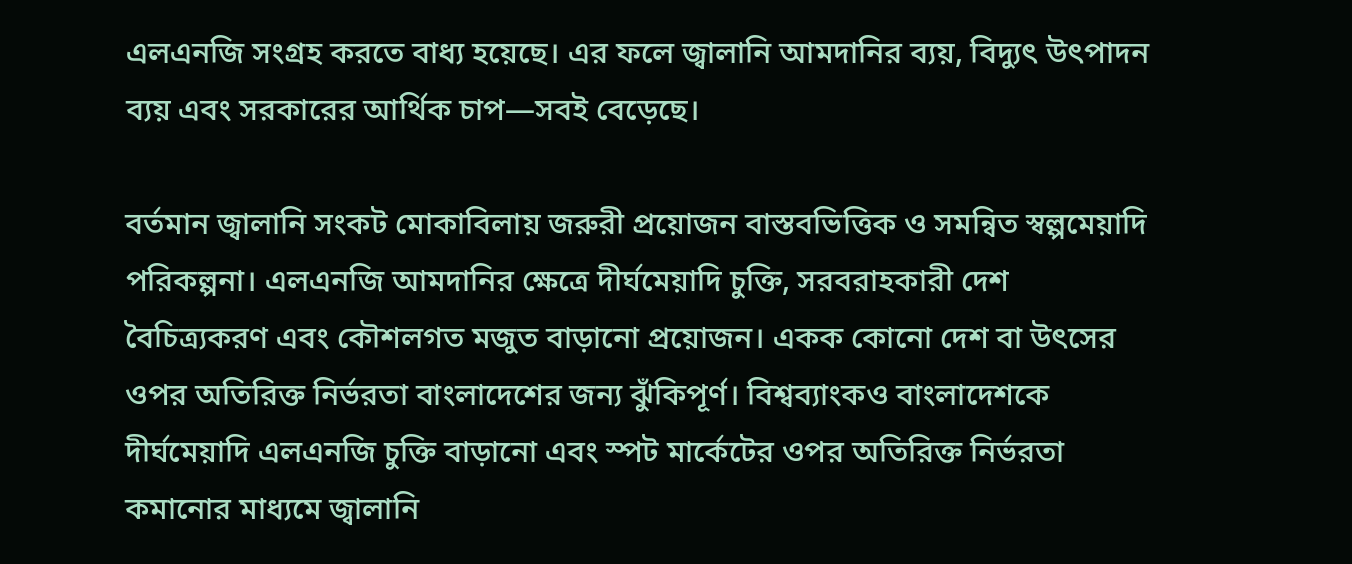এলএনজি সংগ্রহ করতে বাধ্য হয়েছে। এর ফলে জ্বালানি আমদানির ব্যয়, বিদ্যুৎ উৎপাদন ব্যয় এবং সরকারের আর্থিক চাপ—সবই বেড়েছে।

বর্তমান জ্বালানি সংকট মোকাবিলায় জরুরী প্রয়োজন বাস্তবভিত্তিক ও সমন্বিত স্বল্পমেয়াদি পরিকল্পনা। এলএনজি আমদানির ক্ষেত্রে দীর্ঘমেয়াদি চুক্তি, সরবরাহকারী দেশ বৈচিত্র্যকরণ এবং কৌশলগত মজুত বাড়ানো প্রয়োজন। একক কোনো দেশ বা উৎসের ওপর অতিরিক্ত নির্ভরতা বাংলাদেশের জন্য ঝুঁকিপূর্ণ। বিশ্বব্যাংকও বাংলাদেশকে দীর্ঘমেয়াদি এলএনজি চুক্তি বাড়ানো এবং স্পট মার্কেটের ওপর অতিরিক্ত নির্ভরতা কমানোর মাধ্যমে জ্বালানি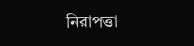নিরাপত্তা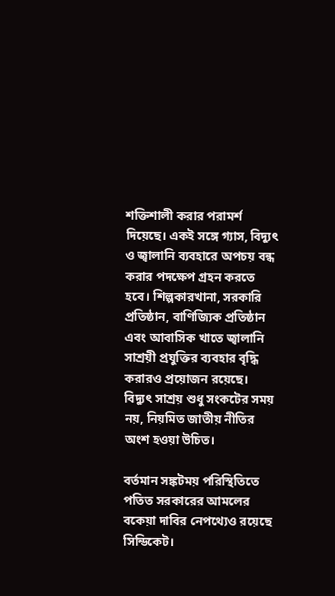শক্তিশালী করার পরামর্শ দিয়েছে। একই সঙ্গে গ্যাস, বিদ্যুৎ ও জ্বালানি ব্যবহারে অপচয় বন্ধ করার পদক্ষেপ গ্রহন করতে হবে। শিল্পকারখানা, সরকারি প্রতিষ্ঠান, বাণিজ্যিক প্রতিষ্ঠান এবং আবাসিক খাতে জ্বালানি সাশ্রয়ী প্রযুক্তির ব্যবহার বৃদ্ধি করারও প্রয়োজন রয়েছে। বিদ্যুৎ সাশ্রয় শুধু সংকটের সময় নয়, নিয়মিত জাতীয় নীতির অংশ হওয়া উচিত।

বর্তমান সঙ্কটময় পরিস্থিতিতে পতিত সরকারের আমলের বকেয়া দাবির নেপথ্যেও রয়েছে সিন্ডিকেট।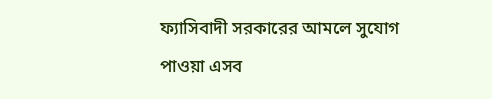ফ্যাসিবাদী সরকারের আমলে সুযোগ পাওয়া এসব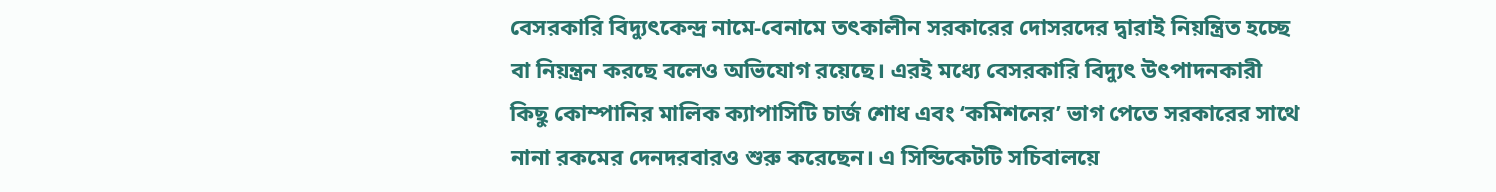বেসরকারি বিদ্যুৎকেন্দ্র নামে-বেনামে তৎকালীন সরকারের দোসরদের দ্বারাই নিয়ন্ত্রিত হচ্ছে বা নিয়ন্ত্রন করছে বলেও অভিযোগ রয়েছে। এরই মধ্যে বেসরকারি বিদ্যুৎ উৎপাদনকারী কিছু কোম্পানির মালিক ক্যাপাসিটি চার্জ শোধ এবং ‘কমিশনের’ ভাগ পেতে সরকারের সাথে নানা রকমের দেনদরবারও শুরু করেছেন। এ সিন্ডিকেটটি সচিবালয়ে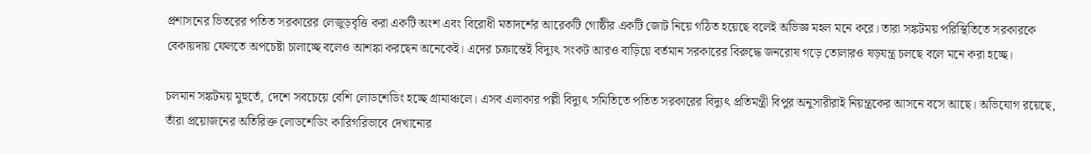প্রশাসনের ভিতরের পতিত সরকারের লেজুড়বৃত্তি করা একটি অংশ এবং বিরোধী মতাদর্শের আরেকটি গোষ্ঠীর একটি জোট নিয়ে গঠিত হয়েছে বলেই অভিজ্ঞ মহল মনে করে। তারা সঙ্কটময় পরিস্থিতিতে সরকারকে বেকায়দায় ফেলতে অপচেষ্টা চালাচ্ছে বলেও আশঙ্কা করছেন অনেকেই। এদের চক্রান্তেই বিদ্যুৎ সংকট আরও বাড়িয়ে বর্তমান সরকারের বিরুদ্ধে জনরোষ গড়ে তোলারও ষড়যন্ত্র চলছে বলে মনে করা হচ্ছে।

চলমান সঙ্কটময় মুহুর্তে, দেশে সবচেয়ে বেশি লোডশেডিং হচ্ছে গ্রামাঞ্চলে। এসব এলাকার পল্লী বিদ্যুৎ সমিতিতে পতিত সরকারের বিদ্যুৎ প্রতিমন্ত্রী বিপুর অনুসারীরাই নিয়ন্ত্রকের আসনে বসে আছে। অভিযোগ রয়েছে, তাঁরা প্রয়োজনের অতিরিক্ত লোডশেডিং কারিগরিভাবে দেখানোর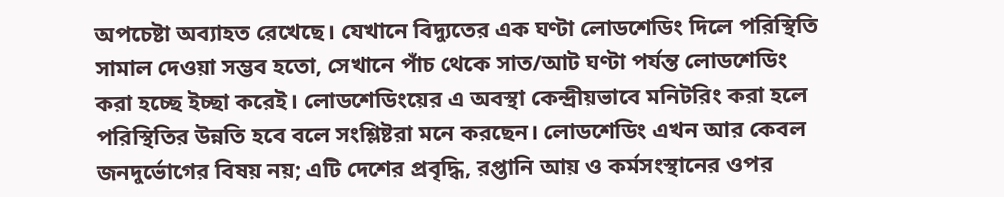অপচেষ্টা অব্যাহত রেখেছে। যেখানে বিদ্যুতের এক ঘণ্টা লোডশেডিং দিলে পরিস্থিতি সামাল দেওয়া সম্ভব হতো, সেখানে পাঁচ থেকে সাত/আট ঘণ্টা পর্যন্ত লোডশেডিং করা হচ্ছে ইচ্ছা করেই। লোডশেডিংয়ের এ অবস্থা কেন্দ্রীয়ভাবে মনিটরিং করা হলে পরিস্থিতির উন্নতি হবে বলে সংশ্লিষ্টরা মনে করছেন। লোডশেডিং এখন আর কেবল জনদুর্ভোগের বিষয় নয়; এটি দেশের প্রবৃদ্ধি, রপ্তানি আয় ও কর্মসংস্থানের ওপর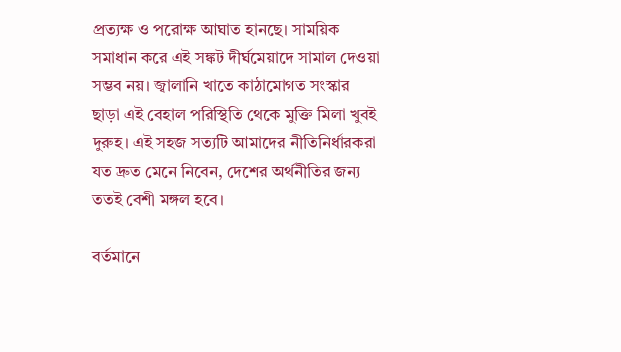প্রত্যক্ষ ও পরোক্ষ আঘাত হানছে। সাময়িক সমাধান করে এই সঙ্কট দীর্ঘমেয়াদে সামাল দেওয়া সম্ভব নয়। জ্বালানি খাতে কাঠামোগত সংস্কার ছাড়া এই বেহাল পরিস্থিতি থেকে মুক্তি মিলা খুবই দুরুহ। এই সহজ সত্যটি আমাদের নীতিনির্ধারকরা যত দ্রুত মেনে নিবেন, দেশের অর্থনীতির জন্য ততই বেশী মঙ্গল হবে।

বর্তমানে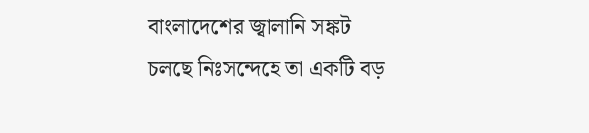বাংলাদেশের জ্বালানি সঙ্কট চলছে নিঃসন্দেহে তা একটি বড়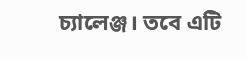চ্যালেঞ্জ। তবে এটি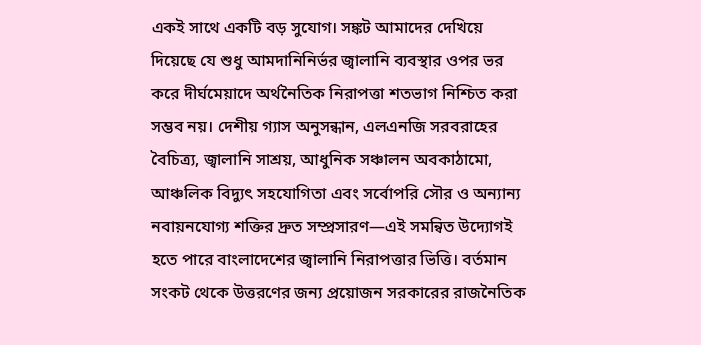একই সাথে একটি বড় সুযোগ। সঙ্কট আমাদের দেখিয়ে দিয়েছে যে শুধু আমদানিনির্ভর জ্বালানি ব্যবস্থার ওপর ভর করে দীর্ঘমেয়াদে অর্থনৈতিক নিরাপত্তা শতভাগ নিশ্চিত করা সম্ভব নয়। দেশীয় গ্যাস অনুসন্ধান, এলএনজি সরবরাহের বৈচিত্র্য, জ্বালানি সাশ্রয়, আধুনিক সঞ্চালন অবকাঠামো, আঞ্চলিক বিদ্যুৎ সহযোগিতা এবং সর্বোপরি সৌর ও অন্যান্য নবায়নযোগ্য শক্তির দ্রুত সম্প্রসারণ—এই সমন্বিত উদ্যোগই হতে পারে বাংলাদেশের জ্বালানি নিরাপত্তার ভিত্তি। বর্তমান সংকট থেকে উত্তরণের জন্য প্রয়োজন সরকারের রাজনৈতিক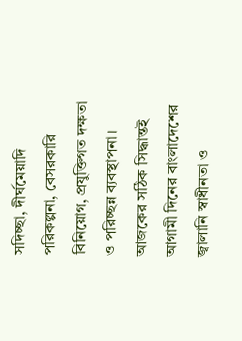সদিচ্ছা, দীর্ঘমেয়াদি পরিকল্পনা, বেসরকারি বিনিয়োগ, প্রযুক্তিগত দক্ষতা ও পরিচ্ছন্ন ব্যবস্থাপনা। আজকের সঠিক সিদ্ধান্তই আগামী দিনের বাংলাদেশের জ্বালানি স্বাধীনতা ও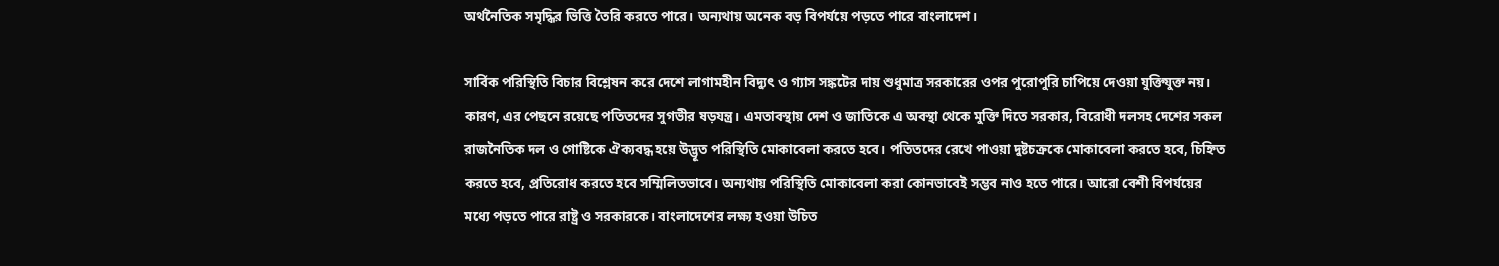অর্থনৈতিক সমৃদ্ধির ভিত্তি তৈরি করতে পারে। অন্যথায় অনেক বড় বিপর্যয়ে পড়তে পারে বাংলাদেশ।

সার্বিক পরিস্থিতি বিচার বিশ্লেষন করে দেশে লাগামহীন বিদ্যুৎ ও গ্যাস সঙ্কটের দায় শুধুমাত্র সরকারের ওপর পুরোপুরি চাপিয়ে দেওয়া যুক্তিযুক্ত নয়। কারণ, এর পেছনে রয়েছে পতিতদের সুগভীর ষড়যন্ত্র। এমতাবস্থায় দেশ ও জাতিকে এ অবস্থা থেকে মুক্তি দিতে সরকার, বিরোধী দলসহ দেশের সকল রাজনৈতিক দল ও গোষ্টিকে ঐক্যবদ্ধ হয়ে উদ্ভূত পরিস্থিতি মোকাবেলা করতে হবে। পতিতদের রেখে পাওয়া দুষ্টচক্রকে মোকাবেলা করতে হবে, চিহ্নিত করতে হবে, প্রতিরোধ করতে হবে সম্মিলিতভাবে। অন্যথায় পরিস্থিতি মোকাবেলা করা কোনভাবেই সম্ভব নাও হতে পারে। আরো বেশী বিপর্যয়ের মধ্যে পড়তে পারে রাষ্ট্র ও সরকারকে। বাংলাদেশের লক্ষ্য হওয়া উচিত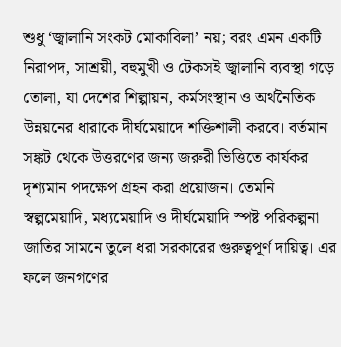শুধু ‘জ্বালানি সংকট মোকাবিলা’ নয়; বরং এমন একটি নিরাপদ, সাশ্রয়ী, বহুমুখী ও টেকসই জ্বালানি ব্যবস্থা গড়ে তোলা, যা দেশের শিল্পায়ন, কর্মসংস্থান ও অর্থনৈতিক উন্নয়নের ধারাকে দীর্ঘমেয়াদে শক্তিশালী করবে। বর্তমান সঙ্কট থেকে উত্তরণের জন্য জরুরী ভিত্তিতে কার্যকর দৃশ্যমান পদক্ষেপ গ্রহন করা প্রয়োজন। তেমনি স্বল্পমেয়াদি, মধ্যমেয়াদি ও দীর্ঘমেয়াদি স্পষ্ট পরিকল্পনা জাতির সামনে তুলে ধরা সরকারের গুরুত্বপূর্ণ দায়িত্ব। এর ফলে জনগণের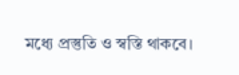মধ্যে প্রস্তুতি ও স্বস্তি থাকবে।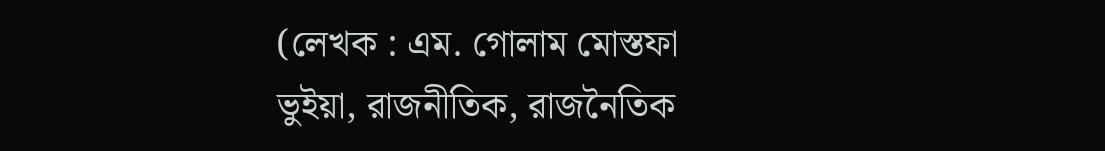(লেখক : এম. গোলাম মোস্তফা ভুইয়া, রাজনীতিক, রাজনৈতিক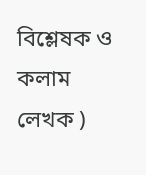বিশ্লেষক ও কলাম লেখক )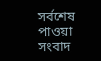সর্বশেষ পাওয়া সংবাদ